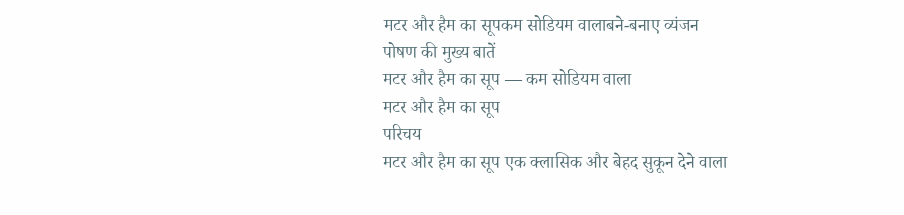मटर और हैम का सूपकम सोडियम वालाबने-बनाए व्यंजन
पोषण की मुख्य बातें
मटर और हैम का सूप — कम सोडियम वाला
मटर और हैम का सूप
परिचय
मटर और हैम का सूप एक क्लासिक और बेहद सुकून देने वाला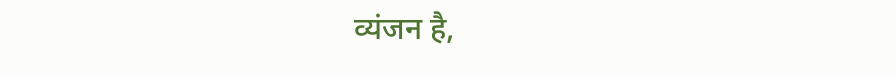व्यंजन है,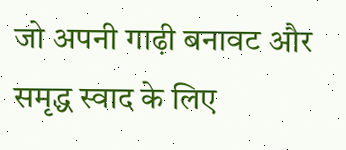जो अपनी गाढ़ी बनावट और समृद्ध स्वाद के लिए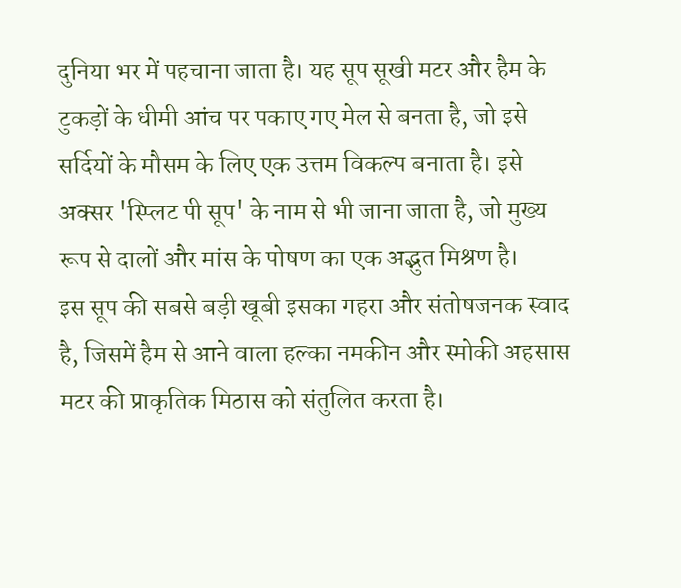दुनिया भर में पहचाना जाता है। यह सूप सूखी मटर और हैम के टुकड़ों के धीमी आंच पर पकाए गए मेल से बनता है, जो इसे सर्दियों के मौसम के लिए एक उत्तम विकल्प बनाता है। इसे अक्सर 'स्प्लिट पी सूप' के नाम से भी जाना जाता है, जो मुख्य रूप से दालों और मांस के पोषण का एक अद्भुत मिश्रण है।
इस सूप की सबसे बड़ी खूबी इसका गहरा और संतोषजनक स्वाद है, जिसमें हैम से आने वाला हल्का नमकीन और स्मोकी अहसास मटर की प्राकृतिक मिठास को संतुलित करता है।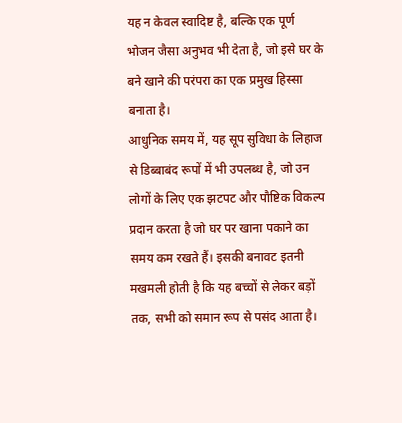यह न केवल स्वादिष्ट है, बल्कि एक पूर्ण भोजन जैसा अनुभव भी देता है, जो इसे घर के बने खाने की परंपरा का एक प्रमुख हिस्सा बनाता है।
आधुनिक समय में, यह सूप सुविधा के लिहाज से डिब्बाबंद रूपों में भी उपलब्ध है, जो उन लोगों के लिए एक झटपट और पौष्टिक विकल्प प्रदान करता है जो घर पर खाना पकाने का समय कम रखते हैं। इसकी बनावट इतनी मखमली होती है कि यह बच्चों से लेकर बड़ों तक, सभी को समान रूप से पसंद आता है।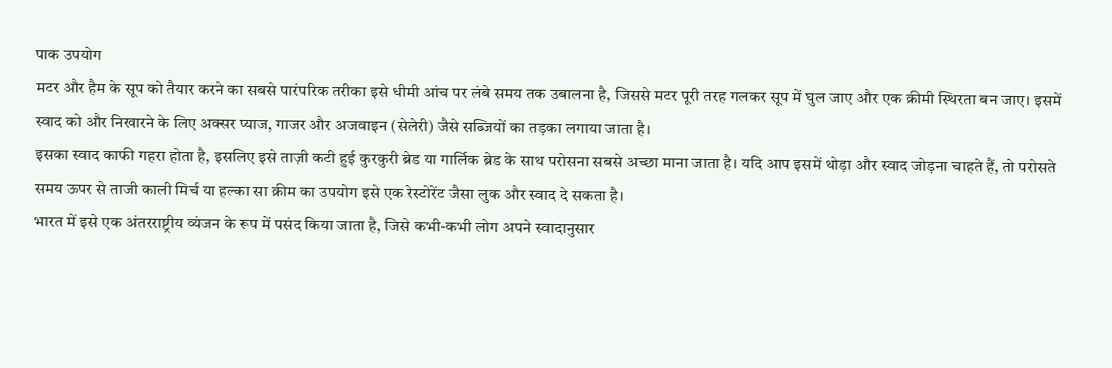पाक उपयोग
मटर और हैम के सूप को तैयार करने का सबसे पारंपरिक तरीका इसे धीमी आंच पर लंबे समय तक उबालना है, जिससे मटर पूरी तरह गलकर सूप में घुल जाए और एक क्रीमी स्थिरता बन जाए। इसमें स्वाद को और निखारने के लिए अक्सर प्याज, गाजर और अजवाइन (सेलेरी) जैसे सब्जियों का तड़का लगाया जाता है।
इसका स्वाद काफी गहरा होता है, इसलिए इसे ताज़ी कटी हुई कुरकुरी ब्रेड या गार्लिक ब्रेड के साथ परोसना सबसे अच्छा माना जाता है। यदि आप इसमें थोड़ा और स्वाद जोड़ना चाहते हैं, तो परोसते समय ऊपर से ताजी काली मिर्च या हल्का सा क्रीम का उपयोग इसे एक रेस्टोरेंट जैसा लुक और स्वाद दे सकता है।
भारत में इसे एक अंतरराष्ट्रीय व्यंजन के रूप में पसंद किया जाता है, जिसे कभी-कभी लोग अपने स्वादानुसार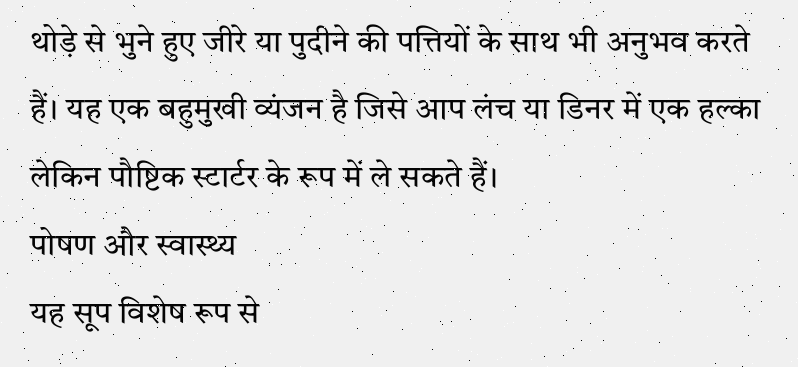थोड़े से भुने हुए जीरे या पुदीने की पत्तियों के साथ भी अनुभव करते हैं। यह एक बहुमुखी व्यंजन है जिसे आप लंच या डिनर में एक हल्का लेकिन पौष्टिक स्टार्टर के रूप में ले सकते हैं।
पोषण और स्वास्थ्य
यह सूप विशेष रूप से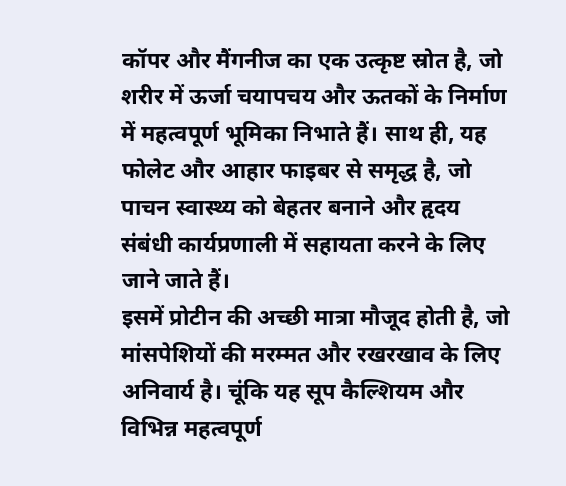कॉपर और मैंगनीज का एक उत्कृष्ट स्रोत है, जो शरीर में ऊर्जा चयापचय और ऊतकों के निर्माण में महत्वपूर्ण भूमिका निभाते हैं। साथ ही, यह फोलेट और आहार फाइबर से समृद्ध है, जो पाचन स्वास्थ्य को बेहतर बनाने और हृदय संबंधी कार्यप्रणाली में सहायता करने के लिए जाने जाते हैं।
इसमें प्रोटीन की अच्छी मात्रा मौजूद होती है, जो मांसपेशियों की मरम्मत और रखरखाव के लिए अनिवार्य है। चूंकि यह सूप कैल्शियम और विभिन्न महत्वपूर्ण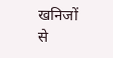खनिजों से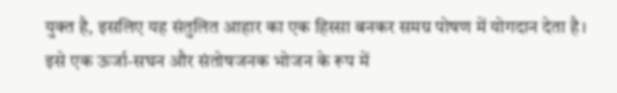युक्त है, इसलिए यह संतुलित आहार का एक हिस्सा बनकर समग्र पोषण में योगदान देता है।
इसे एक ऊर्जा-सघन और संतोषजनक भोजन के रूप में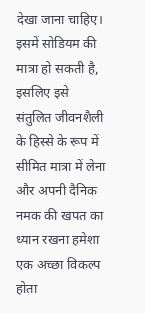देखा जाना चाहिए। इसमें सोडियम की मात्रा हो सकती है, इसलिए इसे संतुलित जीवनशैली के हिस्से के रूप में सीमित मात्रा में लेना और अपनी दैनिक नमक की खपत का ध्यान रखना हमेशा एक अच्छा विकल्प होता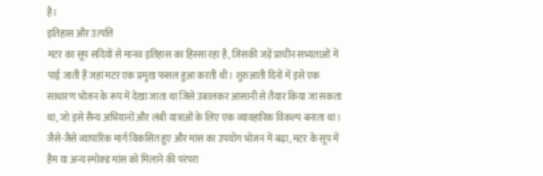है।
इतिहास और उत्पत्ति
मटर का सूप सदियों से मानव इतिहास का हिस्सा रहा है, जिसकी जड़ें प्राचीन सभ्यताओं में पाई जाती हैं जहां मटर एक प्रमुख फसल हुआ करती थी। शुरुआती दिनों में इसे एक साधारण भोजन के रूप में देखा जाता था जिसे उबालकर आसानी से तैयार किया जा सकता था, जो इसे सैन्य अभियानों और लंबी यात्राओं के लिए एक व्यावहारिक विकल्प बनाता था।
जैसे-जैसे व्यापारिक मार्ग विकसित हुए और मांस का उपयोग भोजन में बढ़ा, मटर के सूप में हैम या अन्य स्मोक्ड मांस को मिलाने की परंपरा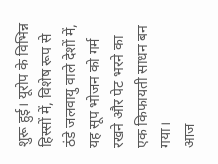शुरू हुई। यूरोप के विभिन्न हिस्सों में, विशेष रूप से ठंडे जलवायु वाले देशों में, यह सूप भोजन को गर्म रखने और पेट भरने का एक किफायती साधन बन गया।
आज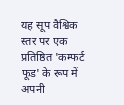यह सूप वैश्विक स्तर पर एक प्रतिष्ठित 'कम्फर्ट फूड' के रूप में अपनी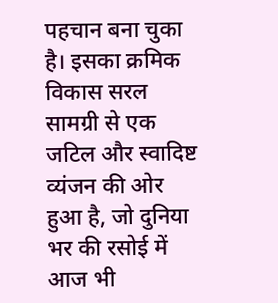पहचान बना चुका है। इसका क्रमिक विकास सरल सामग्री से एक जटिल और स्वादिष्ट व्यंजन की ओर हुआ है, जो दुनिया भर की रसोई में आज भी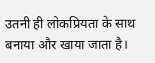उतनी ही लोकप्रियता के साथ बनाया और खाया जाता है।